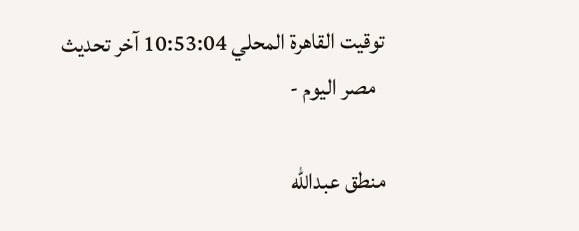توقيت القاهرة المحلي 10:53:04 آخر تحديث
  مصر اليوم -

منطق عبدالله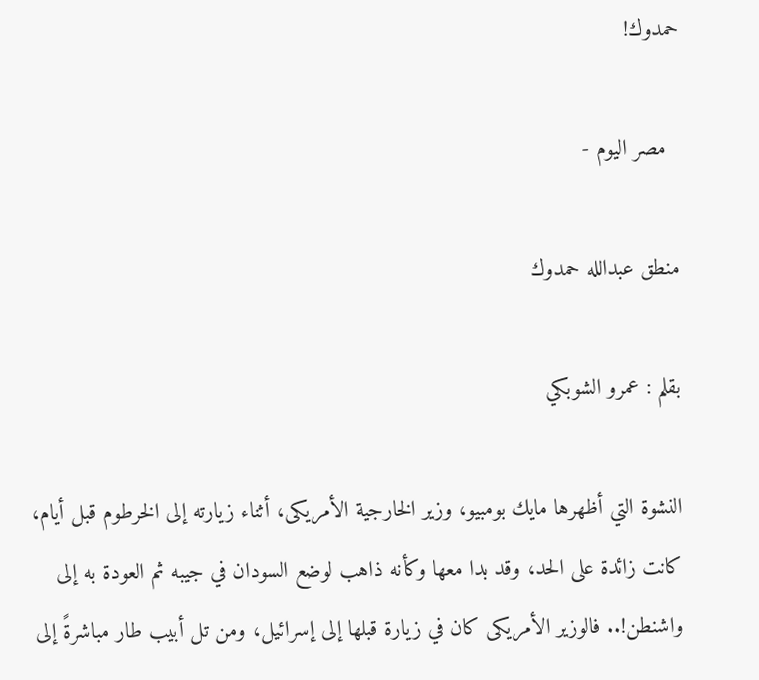حمدوك!

  مصر اليوم -

منطق عبدالله حمدوك

بقلم : عمرو الشوبكي

النشوة التي أظهرها مايك بومبيو، وزير الخارجية الأمريكى، أثناء زيارته إلى الخرطوم قبل أيام، كانت زائدة على الحد، وقد بدا معها وكأنه ذاهب لوضع السودان في جيبه ثم العودة به إلى واشنطن!.. فالوزير الأمريكى كان في زيارة قبلها إلى إسرائيل، ومن تل أبيب طار مباشرةً إلى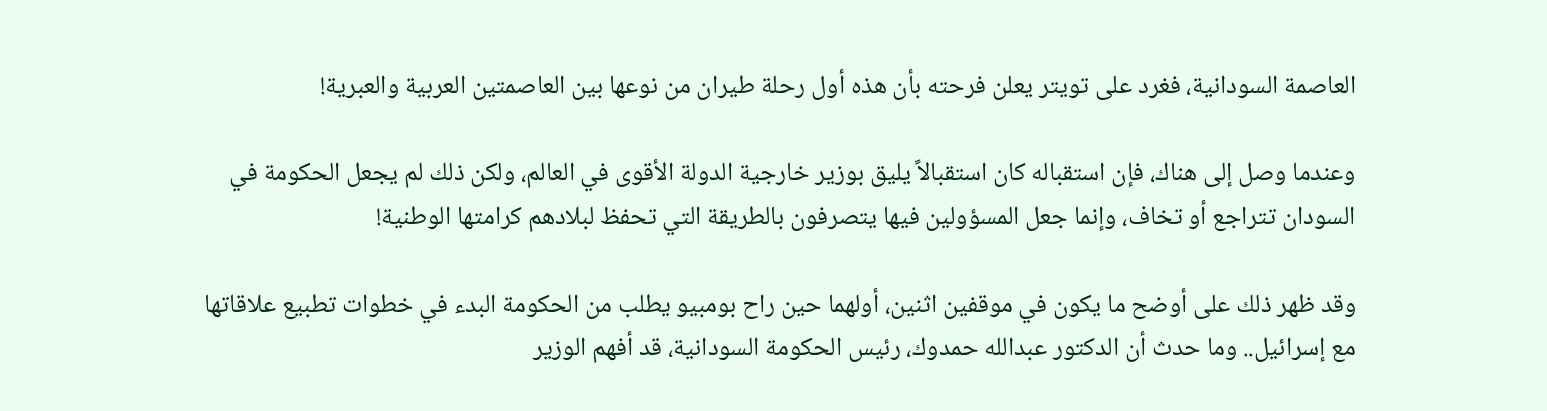العاصمة السودانية، فغرد على تويتر يعلن فرحته بأن هذه أول رحلة طيران من نوعها بين العاصمتين العربية والعبرية!

وعندما وصل إلى هناك، فإن استقباله كان استقبالاً يليق بوزير خارجية الدولة الأقوى في العالم، ولكن ذلك لم يجعل الحكومة في السودان تتراجع أو تخاف، وإنما جعل المسؤولين فيها يتصرفون بالطريقة التي تحفظ لبلادهم كرامتها الوطنية!

وقد ظهر ذلك على أوضح ما يكون في موقفين اثنين، أولهما حين راح بومبيو يطلب من الحكومة البدء في خطوات تطبيع علاقاتها مع إسرائيل.. وما حدث أن الدكتور عبدالله حمدوك، رئيس الحكومة السودانية، قد أفهم الوزير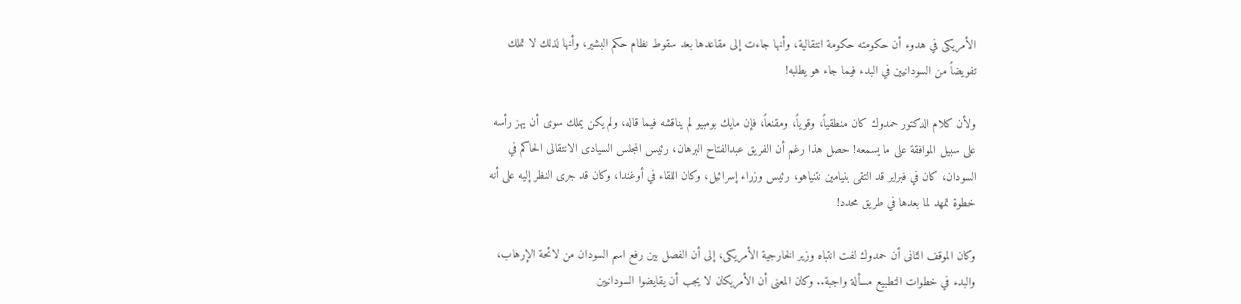الأمريكى في هدوء أن حكومته حكومة انتقالية، وأنها جاءت إلى مقاعدها بعد سقوط نظام حكم البشير، وأنها لذلك لا تملك تفويضاً من السودانيين في البدء فيما جاء هو يطلبه!

ولأن كلام الدكتور حمدوك كان منطقياً، وقوياً، ومقنعاً، فإن مايك بومبيو لم يناقشه فيما قاله، ولم يكن يملك سوى أن يهز رأسه على سبيل الموافقة على ما يسمعه! حصل هذا رغم أن الفريق عبدالفتاح البرهان، رئيس المجلس السيادى الانتقالى الحاكم في السودان، كان في فبراير قد التقى بنيامين نتنياهو، رئيس وزراء إسرائيل، وكان اللقاء في أوغندا، وكان قد جرى النظر إليه على أنه خطوة تمهد لما بعدها في طريق محدد!

وكان الموقف الثانى أن حمدوك لفت انتباه وزير الخارجية الأمريكى، إلى أن الفصل بين رفع اسم السودان من لائحة الإرهاب، والبدء في خطوات التطبيع مسألة واجبة.. وكان المعنى أن الأمريكان لا يجب أن يقايضوا السودانيين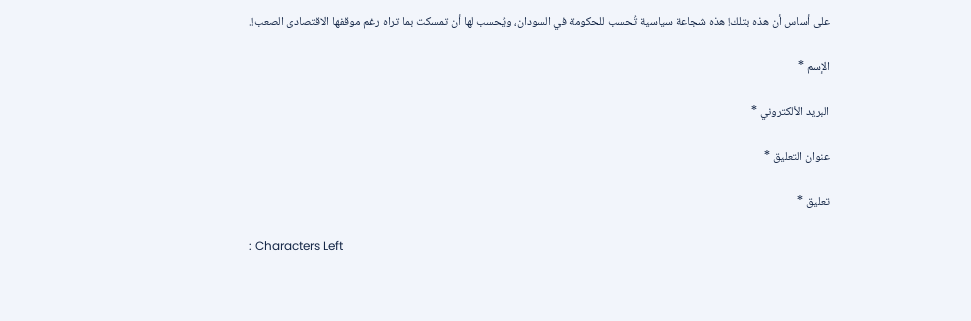على أساس أن هذه بتلك! هذه شجاعة سياسية تُحسب للحكومة في السودان، ويُحسب لها أن تمسكت بما تراه رغم موقفها الاقتصادى الصعب!.

الإسم *

البريد الألكتروني *

عنوان التعليق *

تعليق *

: Characters Left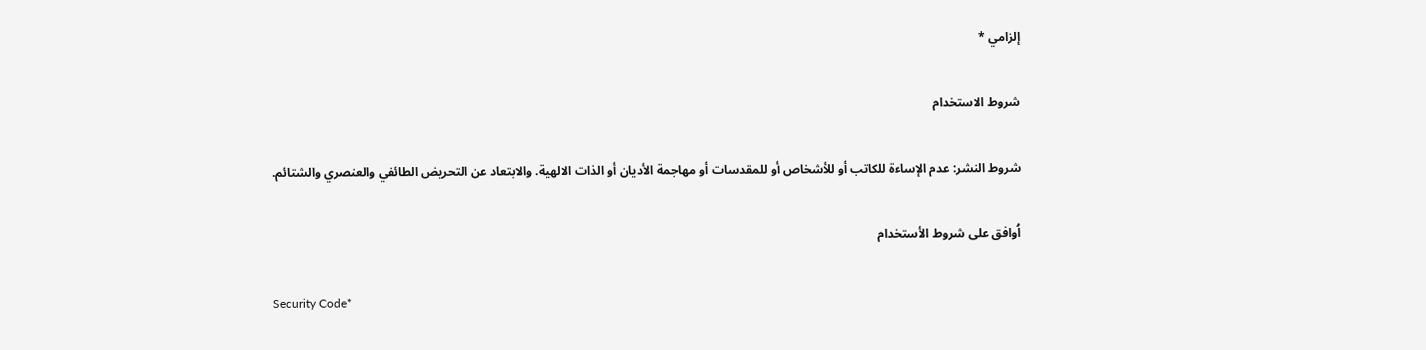إلزامي *

شروط الاستخدام

شروط النشر: عدم الإساءة للكاتب أو للأشخاص أو للمقدسات أو مهاجمة الأديان أو الذات الالهية. والابتعاد عن التحريض الطائفي والعنصري والشتائم.

اُوافق على شروط الأستخدام

Security Code*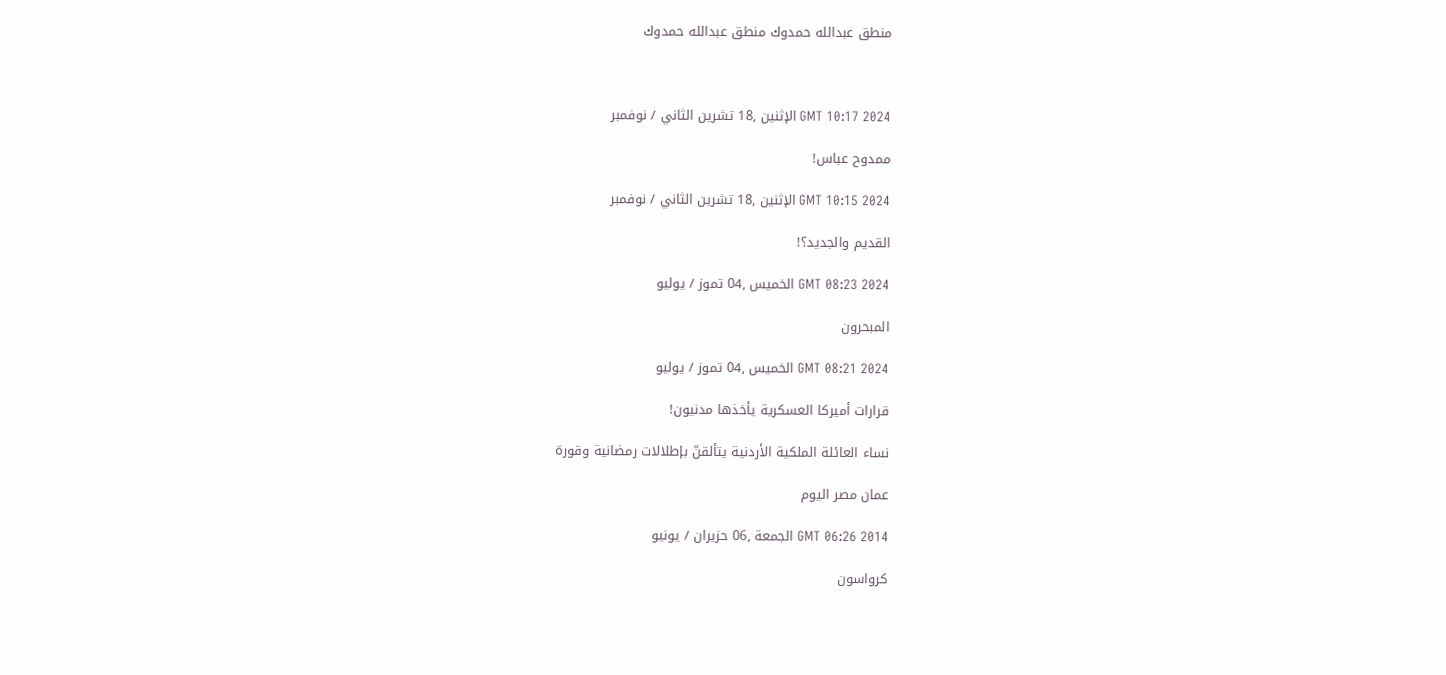منطق عبدالله حمدوك منطق عبدالله حمدوك



GMT 10:17 2024 الإثنين ,18 تشرين الثاني / نوفمبر

ممدوح عباس!

GMT 10:15 2024 الإثنين ,18 تشرين الثاني / نوفمبر

القديم والجديد؟!

GMT 08:23 2024 الخميس ,04 تموز / يوليو

المبحرون

GMT 08:21 2024 الخميس ,04 تموز / يوليو

قرارات أميركا العسكرية يأخذها مدنيون!

نساء العائلة الملكية الأردنية يتألقنّ بإطلالات رمضانية وقورة

عمان مصر اليوم

GMT 06:26 2014 الجمعة ,06 حزيران / يونيو

كرواسون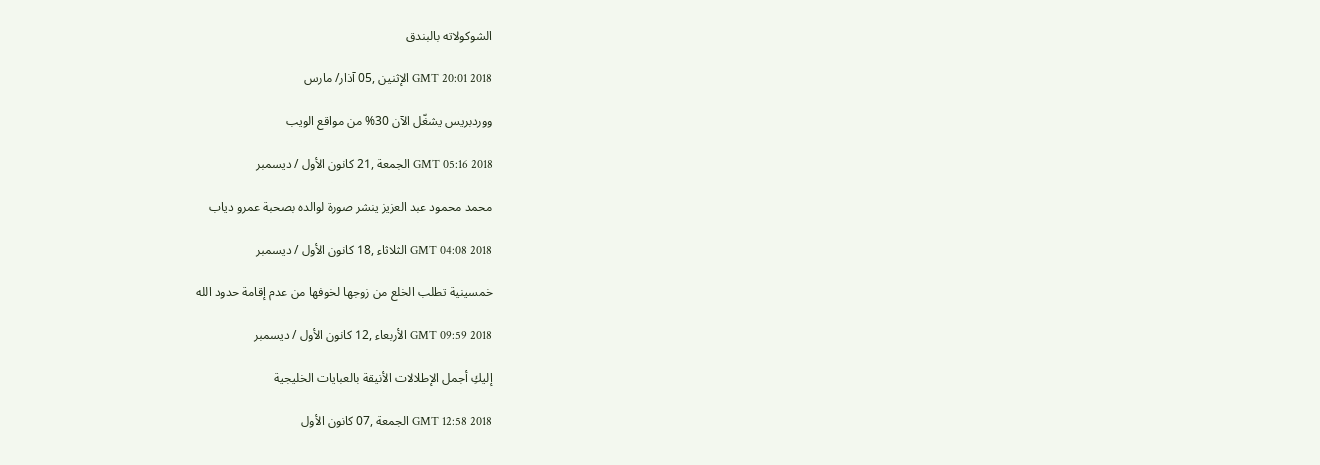الشوكولاته بالبندق

GMT 20:01 2018 الإثنين ,05 آذار/ مارس

ووردبريس يشغّل الآن 30% من مواقع الويب

GMT 05:16 2018 الجمعة ,21 كانون الأول / ديسمبر

محمد محمود عبد العزيز ينشر صورة لوالده بصحبة عمرو دياب

GMT 04:08 2018 الثلاثاء ,18 كانون الأول / ديسمبر

خمسينية تطلب الخلع من زوجها لخوفها من عدم إقامة حدود الله

GMT 09:59 2018 الأربعاء ,12 كانون الأول / ديسمبر

إليكِ أجمل الإطلالات الأنيقة بالعبايات الخليجية

GMT 12:58 2018 الجمعة ,07 كانون الأول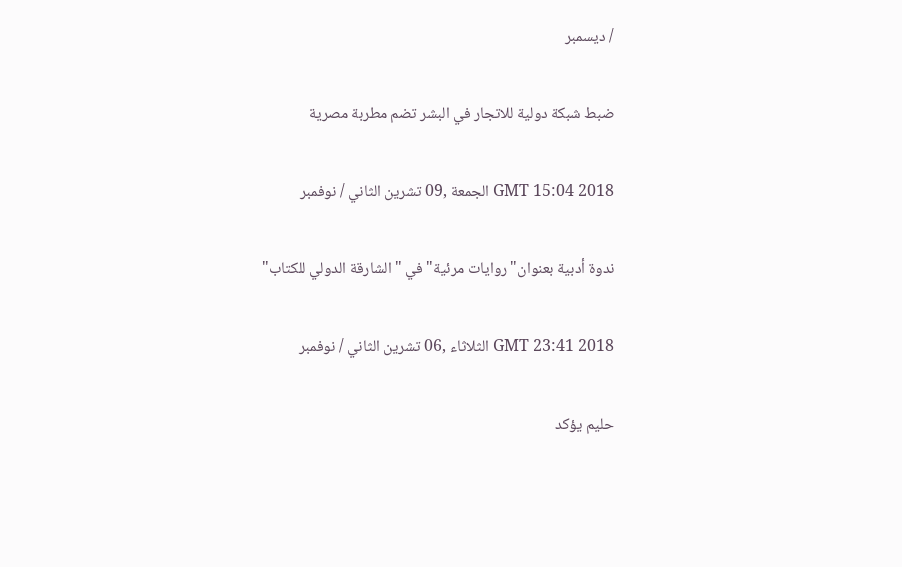/ ديسمبر

ضبط شبكة دولية للاتجار في البشر تضم مطربة مصرية

GMT 15:04 2018 الجمعة ,09 تشرين الثاني / نوفمبر

ندوة أدبية بعنوان"روايات مرئية" في "الشارقة الدولي للكتاب"

GMT 23:41 2018 الثلاثاء ,06 تشرين الثاني / نوفمبر

حليم يؤكد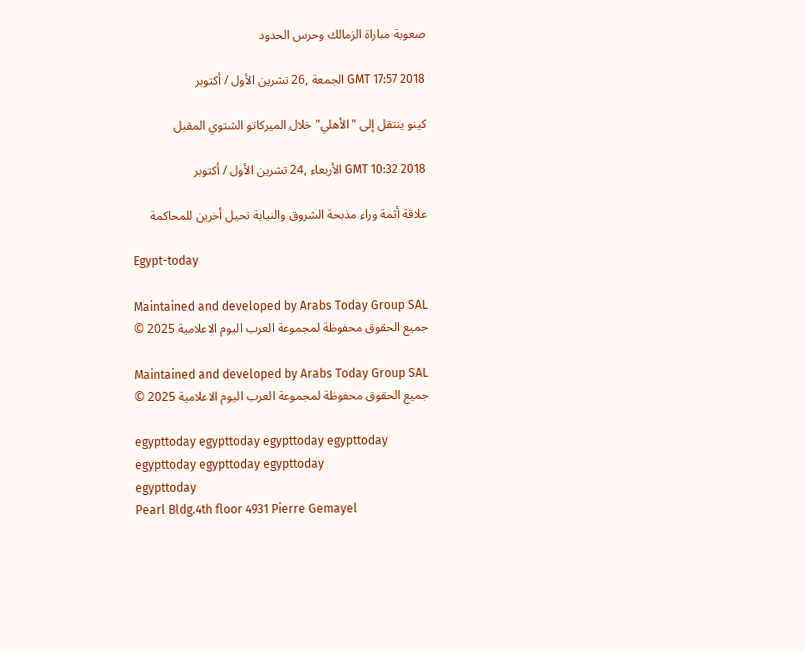صعوبة مباراة الزمالك وحرس الحدود

GMT 17:57 2018 الجمعة ,26 تشرين الأول / أكتوبر

كينو ينتقل إلى "الأهلي" خلال الميركاتو الشتوي المقبل

GMT 10:32 2018 الأربعاء ,24 تشرين الأول / أكتوبر

علاقة أثمة وراء مذبحة الشروق والنيابة تحيل أخرين للمحاكمة

Egypt-today

Maintained and developed by Arabs Today Group SAL
جميع الحقوق محفوظة لمجموعة العرب اليوم الاعلامية 2025 ©

Maintained and developed by Arabs Today Group SAL
جميع الحقوق محفوظة لمجموعة العرب اليوم الاعلامية 2025 ©

egypttoday egypttoday egypttoday egypttoday
egypttoday egypttoday egypttoday
egypttoday
Pearl Bldg.4th floor 4931 Pierre Gemayel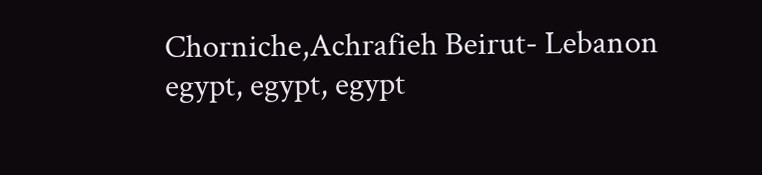Chorniche,Achrafieh Beirut- Lebanon
egypt, egypt, egypt